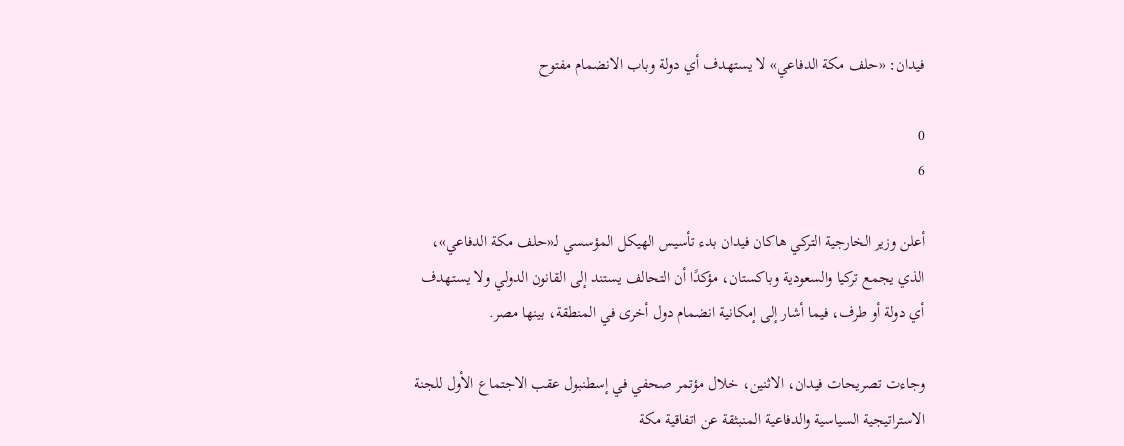فيدان: «حلف مكة الدفاعي» لا يستهدف أي دولة وباب الانضمام مفتوح

0
6

أعلن وزير الخارجية التركي هاكان فيدان بدء تأسيس الهيكل المؤسسي لـ«حلف مكة الدفاعي»، الذي يجمع تركيا والسعودية وباكستان، مؤكدًا أن التحالف يستند إلى القانون الدولي ولا يستهدف أي دولة أو طرف، فيما أشار إلى إمكانية انضمام دول أخرى في المنطقة، بينها مصر.

وجاءت تصريحات فيدان، الاثنين، خلال مؤتمر صحفي في إسطنبول عقب الاجتماع الأول للجنة الاستراتيجية السياسية والدفاعية المنبثقة عن اتفاقية مكة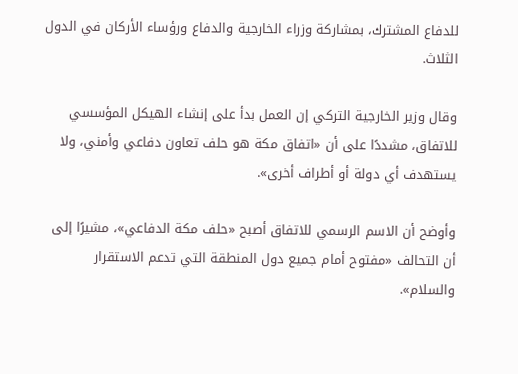للدفاع المشترك، بمشاركة وزراء الخارجية والدفاع ورؤساء الأركان في الدول الثلاث.

وقال وزير الخارجية التركي إن العمل بدأ على إنشاء الهيكل المؤسسي للاتفاق، مشددًا على أن «اتفاق مكة هو حلف تعاون دفاعي وأمني، ولا يستهدف أي دولة أو أطراف أخرى».

وأوضح أن الاسم الرسمي للاتفاق أصبح «حلف مكة الدفاعي»، مشيرًا إلى أن التحالف «مفتوح أمام جميع دول المنطقة التي تدعم الاستقرار والسلام».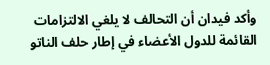وأكد فيدان أن التحالف لا يلغي الالتزامات القائمة للدول الأعضاء في إطار حلف الناتو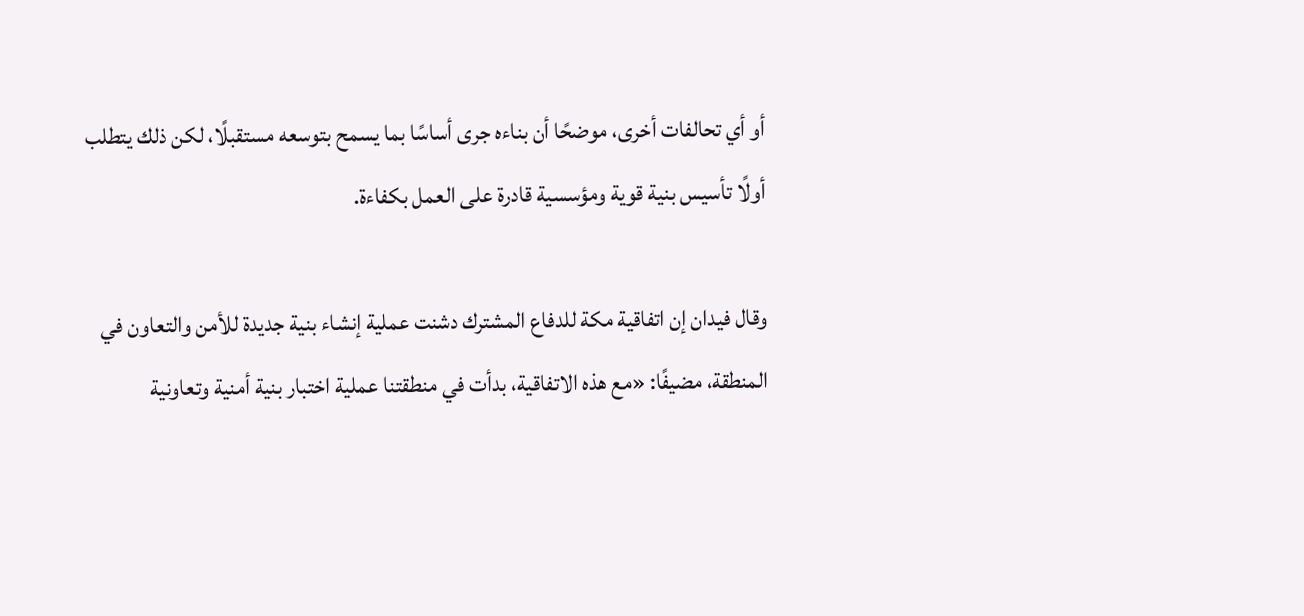أو أي تحالفات أخرى، موضحًا أن بناءه جرى أساسًا بما يسمح بتوسعه مستقبلًا، لكن ذلك يتطلب أولًا تأسيس بنية قوية ومؤسسية قادرة على العمل بكفاءة.

وقال فيدان إن اتفاقية مكة للدفاع المشترك دشنت عملية إنشاء بنية جديدة للأمن والتعاون في المنطقة، مضيفًا: «مع هذه الاتفاقية، بدأت في منطقتنا عملية اختبار بنية أمنية وتعاونية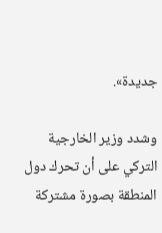جديدة».

وشدد وزير الخارجية التركي على أن تحرك دول المنطقة بصورة مشتركة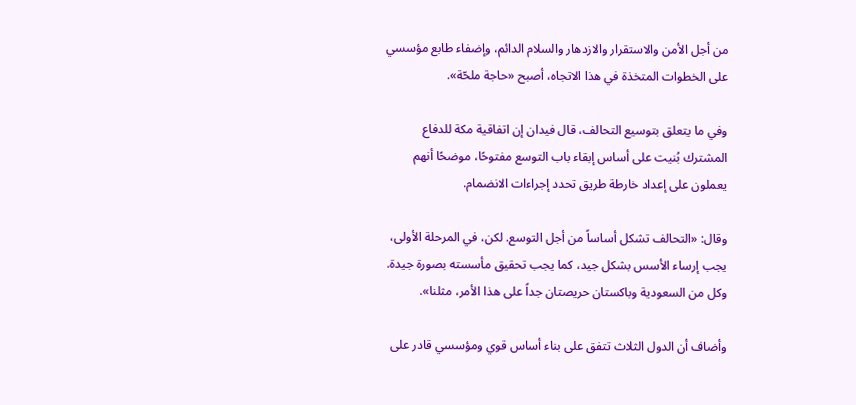من أجل الأمن والاستقرار والازدهار والسلام الدائم، وإضفاء طابع مؤسسي على الخطوات المتخذة في هذا الاتجاه، أصبح «حاجة ملحّة».

وفي ما يتعلق بتوسيع التحالف، قال فيدان إن اتفاقية مكة للدفاع المشترك بُنيت على أساس إبقاء باب التوسع مفتوحًا، موضحًا أنهم يعملون على إعداد خارطة طريق تحدد إجراءات الانضمام.

وقال: «التحالف تشكل أساساً من أجل التوسع. لكن، في المرحلة الأولى، يجب إرساء الأسس بشكل جيد، كما يجب تحقيق مأسسته بصورة جيدة. وكل من السعودية وباكستان حريصتان جداً على هذا الأمر، مثلنا».

وأضاف أن الدول الثلاث تتفق على بناء أساس قوي ومؤسسي قادر على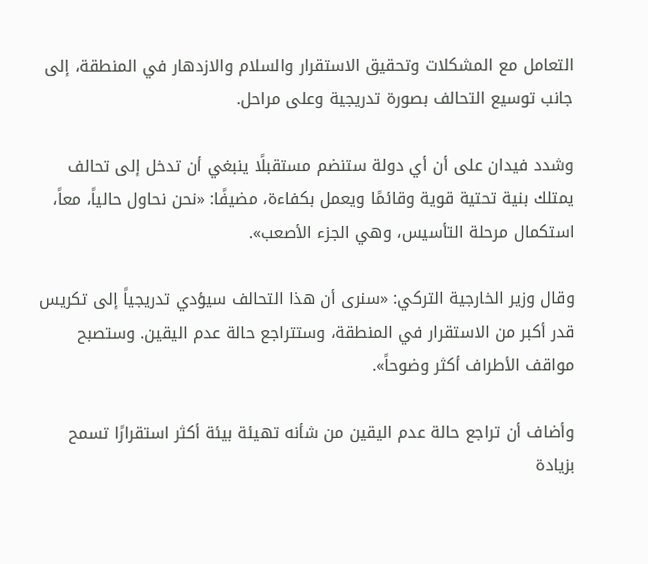التعامل مع المشكلات وتحقيق الاستقرار والسلام والازدهار في المنطقة، إلى جانب توسيع التحالف بصورة تدريجية وعلى مراحل.

وشدد فيدان على أن أي دولة ستنضم مستقبلًا ينبغي أن تدخل إلى تحالف يمتلك بنية تحتية قوية وقائمًا ويعمل بكفاءة، مضيفًا: «نحن نحاول حالياً، معاً، استكمال مرحلة التأسيس، وهي الجزء الأصعب».

وقال وزير الخارجية التركي: «سنرى أن هذا التحالف سيؤدي تدريجياً إلى تكريس قدر أكبر من الاستقرار في المنطقة، وستتراجع حالة عدم اليقين. وستصبح مواقف الأطراف أكثر وضوحاً».

وأضاف أن تراجع حالة عدم اليقين من شأنه تهيئة بيئة أكثر استقرارًا تسمح بزيادة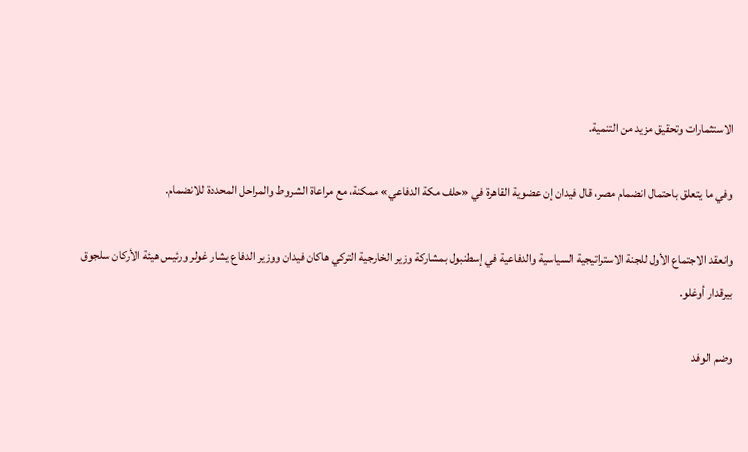الاستثمارات وتحقيق مزيد من التنمية.

وفي ما يتعلق باحتمال انضمام مصر، قال فيدان إن عضوية القاهرة في «حلف مكة الدفاعي» ممكنة، مع مراعاة الشروط والمراحل المحددة للانضمام.

وانعقد الاجتماع الأول للجنة الاستراتيجية السياسية والدفاعية في إسطنبول بمشاركة وزير الخارجية التركي هاكان فيدان ووزير الدفاع يشار غولر ورئيس هيئة الأركان سلجوق بيرقدار أوغلو.

وضم الوفد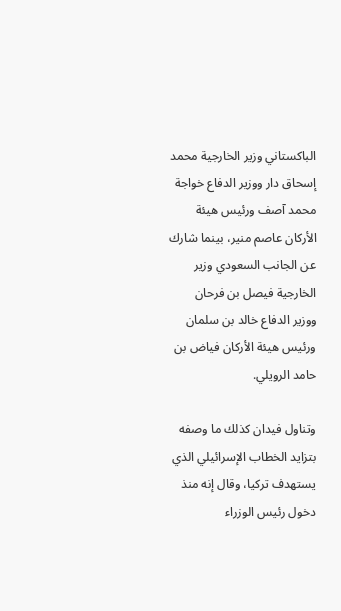الباكستاني وزير الخارجية محمد إسحاق دار ووزير الدفاع خواجة محمد آصف ورئيس هيئة الأركان عاصم منير، بينما شارك عن الجانب السعودي وزير الخارجية فيصل بن فرحان ووزير الدفاع خالد بن سلمان ورئيس هيئة الأركان فياض بن حامد الرويلي.

وتناول فيدان كذلك ما وصفه بتزايد الخطاب الإسرائيلي الذي يستهدف تركيا، وقال إنه منذ دخول رئيس الوزراء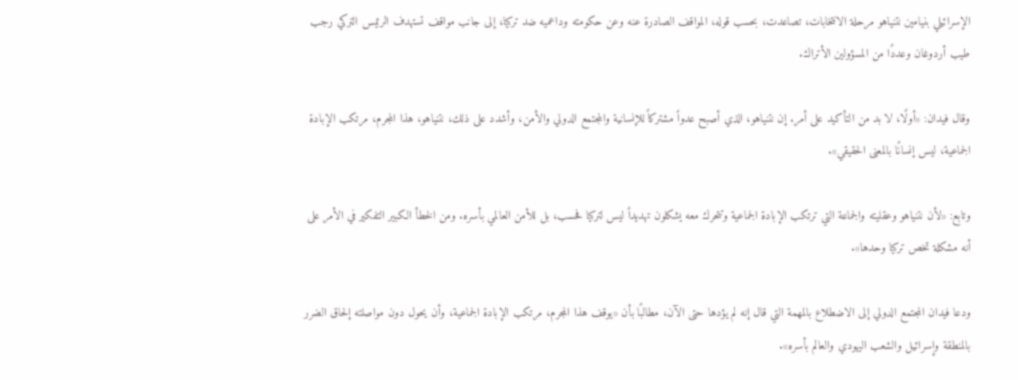الإسرائيلي بنيامين نتنياهو مرحلة الانتخابات، تصاعدت، بحسب قوله، المواقف الصادرة عنه وعن حكومته وداعميه ضد تركيا، إلى جانب مواقف تستهدف الرئيس التركي رجب طيب أردوغان وعددًا من المسؤولين الأتراك.

وقال فيدان: «أولًا، لا بد من التأكيد على أمر. إن نتنياهو، الذي أصبح عدواً مشتركاً للإنسانية والمجتمع الدولي والأمن، وأشدد على ذلك، نتنياهو، هذا المجرم، مرتكب الإبادة الجماعية، ليس إنسانًا بالمعنى الحقيقي».

وتابع: «لأن نتنياهو وعقليته والجماعة التي ترتكب الإبادة الجماعية وتتحرك معه يشكلون تهديداً ليس لتركيا فحسب، بل للأمن العالمي بأسره. ومن الخطأ الكبير التفكير في الأمر على أنه مشكلة تخص تركيا وحدها».

ودعا فيدان المجتمع الدولي إلى الاضطلاع بالمهمة التي قال إنه لم يؤدها حتى الآن، مطالبًا بأن «يوقف هذا المجرم، مرتكب الإبادة الجماعية، وأن يحول دون مواصلته إلحاق الضرر بالمنطقة وإسرائيل والشعب اليهودي والعالم بأسره».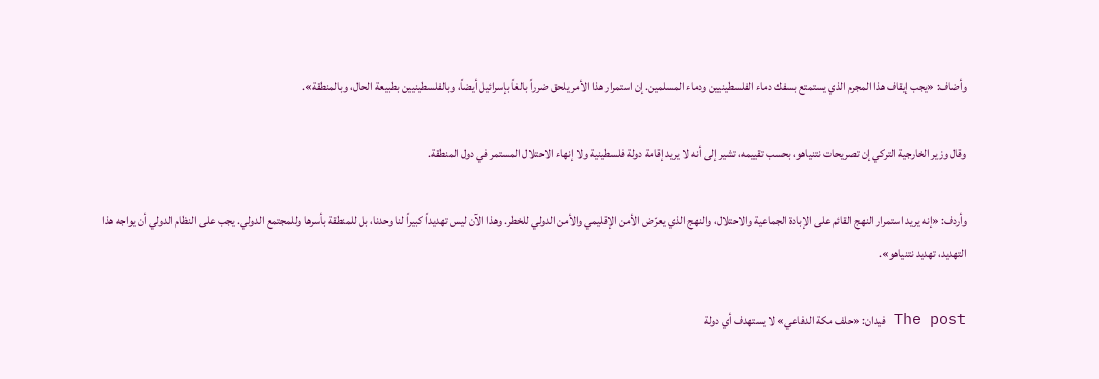وأضاف: «يجب إيقاف هذا المجرم الذي يستمتع بسفك دماء الفلسطينيين ودماء المسلمين. إن استمرار هذا الأمر يلحق ضرراً بالغاً بإسرائيل أيضاً، وبالفلسطينيين بطبيعة الحال، وبالمنطقة».

وقال وزير الخارجية التركي إن تصريحات نتنياهو، بحسب تقييمه، تشير إلى أنه لا يريد إقامة دولة فلسطينية ولا إنهاء الاحتلال المستمر في دول المنطقة.

وأردف: «إنه يريد استمرار النهج القائم على الإبادة الجماعية والاحتلال، والنهج الذي يعرّض الأمن الإقليمي والأمن الدولي للخطر. وهذا الآن ليس تهديداً كبيراً لنا وحدنا، بل للمنطقة بأسرها وللمجتمع الدولي. يجب على النظام الدولي أن يواجه هذا التهديد، تهديد نتنياهو».

The post فيدان: «حلف مكة الدفاعي» لا يستهدف أي دولة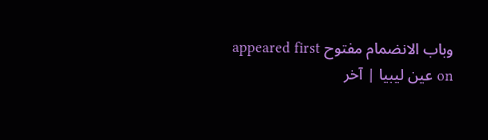وباب الانضمام مفتوح appeared first on عين ليبيا | آخر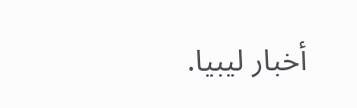أخبار ليبيا.